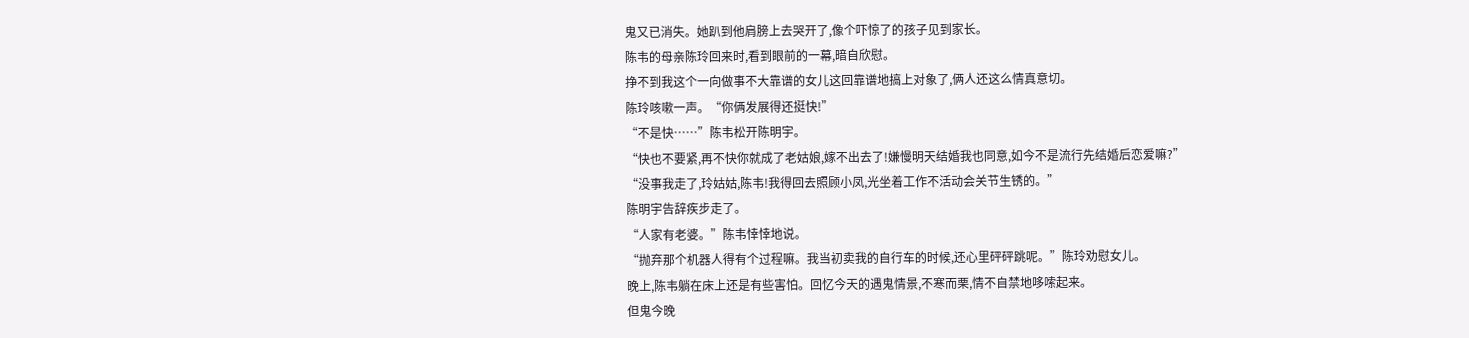鬼又已消失。她趴到他肩膀上去哭开了,像个吓惊了的孩子见到家长。
陈韦的母亲陈玲回来时,看到眼前的一幕,暗自欣慰。
挣不到我这个一向做事不大靠谱的女儿这回靠谱地搞上对象了,俩人还这么情真意切。
陈玲咳嗽一声。“你俩发展得还挺快!”
“不是快……”陈韦松开陈明宇。
“快也不要紧,再不快你就成了老姑娘,嫁不出去了!嫌慢明天结婚我也同意,如今不是流行先结婚后恋爱嘛?”
“没事我走了,玲姑姑,陈韦!我得回去照顾小凤,光坐着工作不活动会关节生锈的。”
陈明宇告辞疾步走了。
“人家有老婆。”陈韦悻悻地说。
“抛弃那个机器人得有个过程嘛。我当初卖我的自行车的时候,还心里砰砰跳呢。”陈玲劝慰女儿。
晚上,陈韦躺在床上还是有些害怕。回忆今天的遇鬼情景,不寒而栗,情不自禁地哆嗦起来。
但鬼今晚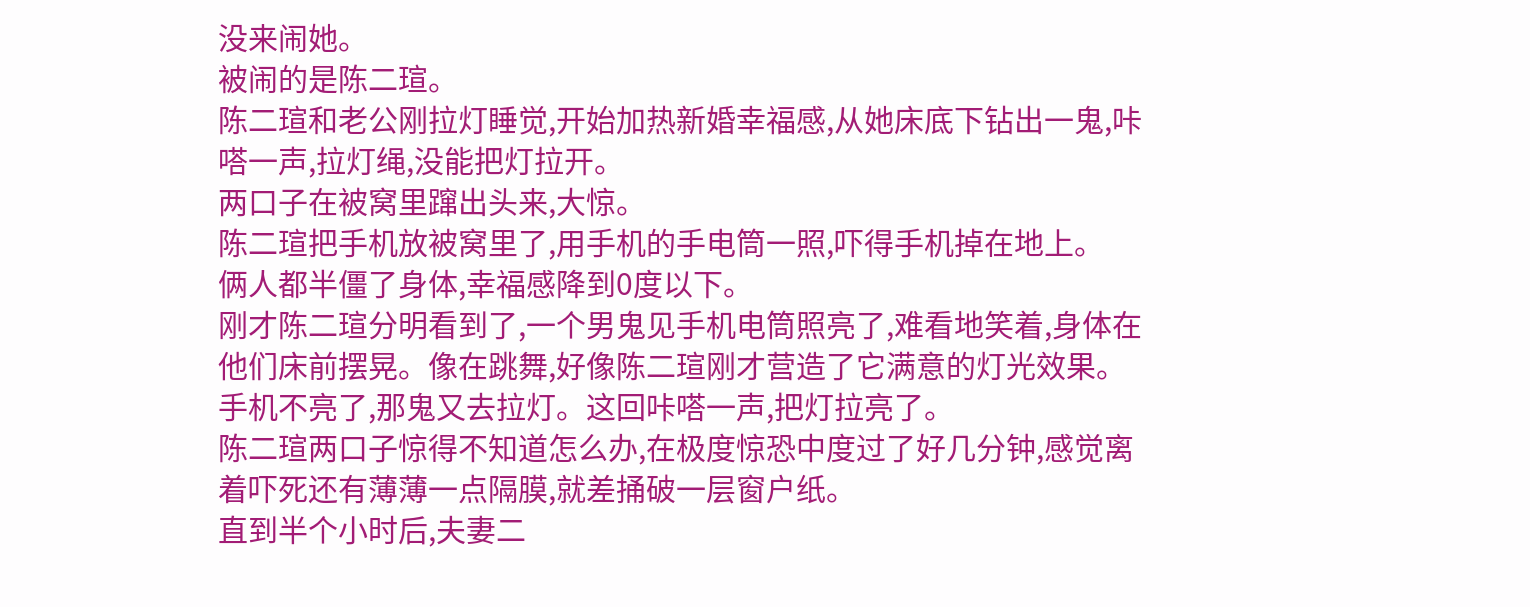没来闹她。
被闹的是陈二瑄。
陈二瑄和老公刚拉灯睡觉,开始加热新婚幸福感,从她床底下钻出一鬼,咔嗒一声,拉灯绳,没能把灯拉开。
两口子在被窝里蹿出头来,大惊。
陈二瑄把手机放被窝里了,用手机的手电筒一照,吓得手机掉在地上。
俩人都半僵了身体,幸福感降到0度以下。
刚才陈二瑄分明看到了,一个男鬼见手机电筒照亮了,难看地笑着,身体在他们床前摆晃。像在跳舞,好像陈二瑄刚才营造了它满意的灯光效果。
手机不亮了,那鬼又去拉灯。这回咔嗒一声,把灯拉亮了。
陈二瑄两口子惊得不知道怎么办,在极度惊恐中度过了好几分钟,感觉离着吓死还有薄薄一点隔膜,就差捅破一层窗户纸。
直到半个小时后,夫妻二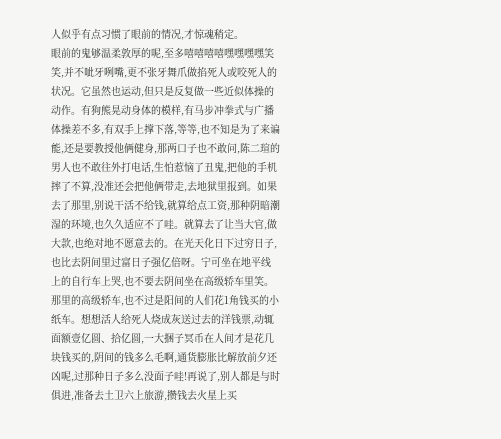人似乎有点习惯了眼前的情况,才惊魂稍定。
眼前的鬼够温柔敦厚的呢,至多嘻嘻嘻嘻嘿嘿嘿嘿笑笑,并不呲牙咧嘴,更不张牙舞爪做掐死人或咬死人的状况。它虽然也运动,但只是反复做一些近似体操的动作。有狗熊晃动身体的模样,有马步冲拳式与广播体操差不多,有双手上撑下落,等等,也不知是为了来谝能,还是要教授他俩健身,那两口子也不敢问,陈二瑄的男人也不敢往外打电话,生怕惹恼了丑鬼,把他的手机摔了不算,没准还会把他俩带走,去地狱里报到。如果去了那里,别说干活不给钱,就算给点工资,那种阴暗潮湿的环境,也久久适应不了哇。就算去了让当大官,做大款,也绝对地不愿意去的。在光天化日下过穷日子,也比去阴间里过富日子强亿倍呀。宁可坐在地平线上的自行车上哭,也不要去阴间坐在高级轿车里笑。那里的高级轿车,也不过是阳间的人们花1角钱买的小纸车。想想活人给死人烧成灰送过去的洋钱票,动辄面额壹亿圆、拾亿圆,一大捆子冥币在人间才是花几块钱买的,阴间的钱多么毛啊,通货膨胀比解放前夕还凶呢,过那种日子多么没面子哇!再说了,别人都是与时俱进,准备去土卫六上旅游,攒钱去火星上买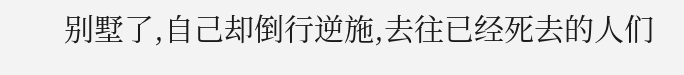别墅了,自己却倒行逆施,去往已经死去的人们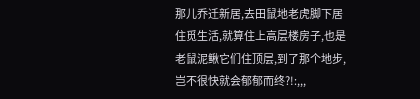那儿乔迁新居,去田鼠地老虎脚下居住觅生活,就算住上高层楼房子,也是老鼠泥鳅它们住顶层,到了那个地步,岂不很快就会郁郁而终?!:,,,